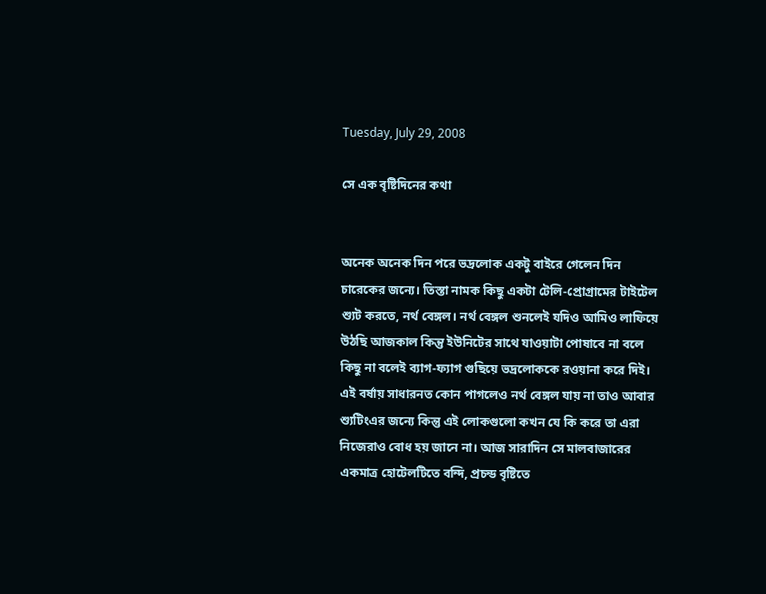Tuesday, July 29, 2008

সে এক বৃষ্টিদিনের কথা


অনেক অনেক দিন পরে ভদ্রলোক একটু বাইরে গেলেন দিন চারেকের জন্যে। তিস্তা নামক কিছু একটা টেলি-প্রোগ্রামের টাইটেল শ্যুট করতে, নর্থ বেঙ্গল। নর্থ বেঙ্গল শুনলেই যদিও আমিও লাফিয়ে উঠছি আজকাল কিন্তু ইউনিটের সাথে যাওয়াটা পোষাবে না বলে কিছু না বলেই ব্যাগ-ফ্যাগ গুছিয়ে ভদ্রলোককে রওয়ানা করে দিই। এই বর্ষায় সাধারনত কোন পাগলেও নর্থ বেঙ্গল যায় না তাও আবার শ্যুটিংএর জন্যে কিন্তু এই লোকগুলো কখন যে কি করে তা এরা নিজেরাও বোধ হয় জানে না। আজ সারাদিন সে মালবাজারের একমাত্র হোটেলটিতে বন্দি, প্রচন্ড বৃষ্টিতে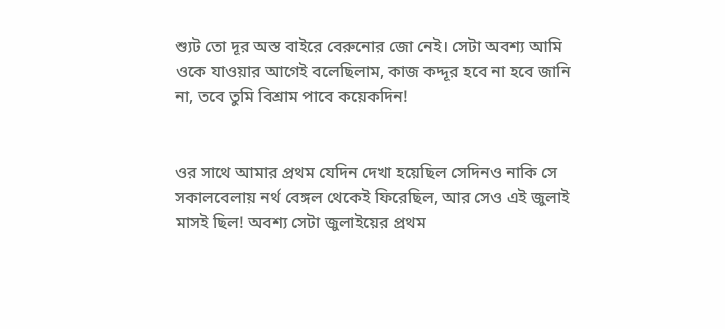শ্যুট তো দূর অস্ত বাইরে বেরুনোর জো নেই। সেটা অবশ্য আমি ওকে যাওয়ার আগেই বলেছিলাম, কাজ কদ্দূর হবে না হবে জানি না, তবে তুমি বিশ্রাম পাবে কয়েকদিন!


ওর সাথে আমার প্রথম যেদিন দেখা হয়েছিল সেদিনও নাকি সে সকালবেলায় নর্থ বেঙ্গল থেকেই ফিরেছিল, আর সেও এই জুলাই মাসই ছিল! অবশ্য সেটা জুলাইয়ের প্রথম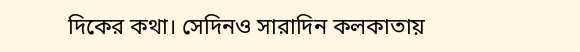দিকের কথা। সেদিনও সারাদিন কলকাতায়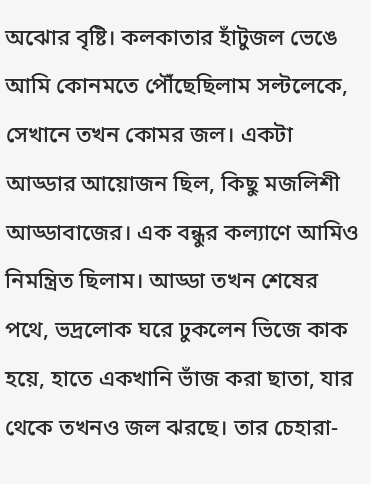অঝোর বৃষ্টি। কলকাতার হাঁটুজল ভেঙে আমি কোনমতে পৌঁছেছিলাম সল্টলেকে, সেখানে তখন কোমর জল। একটা আড্ডার আয়োজন ছিল, কিছু মজলিশী আড্ডাবাজের। এক বন্ধুর কল্যাণে আমিও নিমন্ত্রিত ছিলাম। আড্ডা তখন শেষের পথে, ভদ্রলোক ঘরে ঢুকলেন ভিজে কাক হয়ে, হাতে একখানি ভাঁজ করা ছাতা, যার থেকে তখনও জল ঝরছে। তার চেহারা-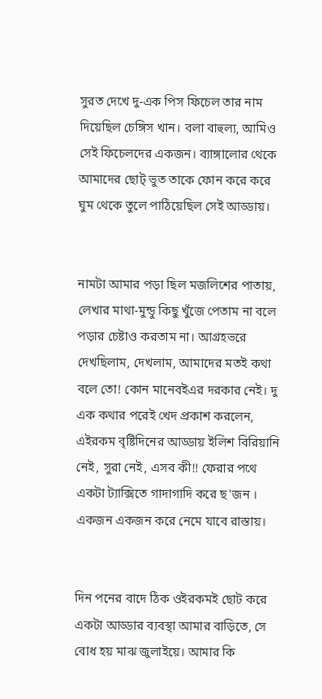সুরত দেখে দু-এক পিস ফিচেল তার নাম দিয়েছিল চেঙ্গিস খান। বলা বাহুল্য, আমিও সেই ফিচেলদের একজন। ব্যাঙ্গালোর থেকে আমাদের ছোট্ ভুত তাকে ফোন করে করে ঘুম থেকে তুলে পাঠিয়েছিল সেই আড্ডায়।


নামটা আমার পড়া ছিল মজলিশের পাতায়, লেখার মাথা-মুন্ডু কিছু খুঁজে পেতাম না বলে পড়ার চেষ্টাও করতাম না। আগ্রহভরে দেখছিলাম, দেখলাম, আমাদের মতই কথা বলে তো! কোন মানেবইএর দরকার নেই। দু এক কথার পরেই খেদ প্রকাশ করলেন, এইরকম বৃষ্টিদিনের আড্ডায় ইলিশ বিরিয়ানি নেই, সুরা নেই, এসব কী!! ফেরার পথে একটা ট্যাক্সিতে গাদাগাদি করে ছ'জন । একজন একজন করে নেমে যাবে রাস্তায়।


দিন পনের বাদে ঠিক ও‌ইরকমই ছোট করে একটা আড্ডার ব্যবস্থা আমার বাড়িতে, সে বোধ হয় মাঝ জুলাইয়ে। আমার কি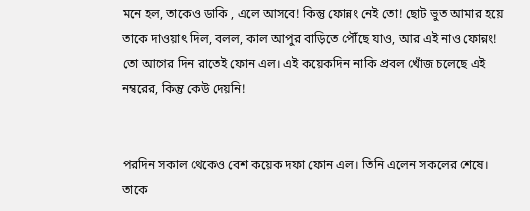মনে হল, তাকেও ডাকি , এলে আসবে! কিন্তু ফোন্নং নেই তো! ছোট ভুত আমার হয়ে তাকে দাওয়াৎ দিল, বলল, কাল আপুর বাড়িতে পৌঁছে যাও, আর এই নাও ফোন্নং! তো আগের দিন রাতেই ফোন এল। এই কয়েকদিন নাকি প্রবল খোঁজ চলেছে এই নম্বরের, কিন্তু কেউ দেয়নি!


পরদিন সকাল থেকেও বেশ কয়েক দফা ফোন এল। তিনি এলেন সকলের শেষে। তাকে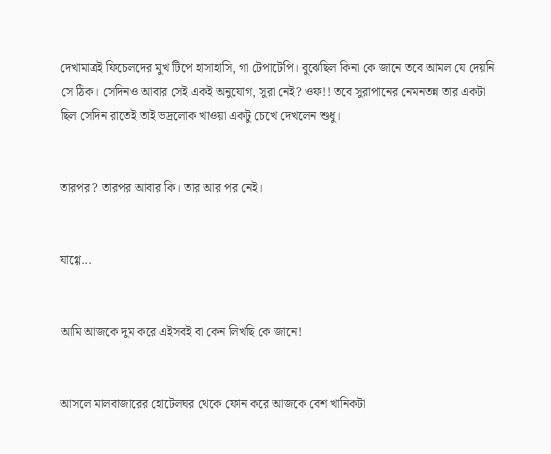দেখামাত্রই ফিচেলদের মুখ টিপে হাসাহাসি, গা টেপাটেপি। বুঝেছিল কিনা কে জানে তবে আমল যে দেয়নি সে ঠিক। সেদিনও আবার সেই একই অনুযোগ, সুরা নেই? ওফ!! তবে সুরাপানের নেমনতন্ন তার একটা ছিল সেদিন রাতেই তাই ভদ্রলোক খাওয়া একটু চেখে দেখলেন শুধু।


তারপর? তারপর আবার কি। তার আর পর নেই।


যাগ্গে...


আমি আজকে দুম করে এইসবই বা কেন লিখছি কে জানে!


আসলে মালবাজারের হোটেলঘর থেকে ফোন করে আজকে বেশ খানিকটা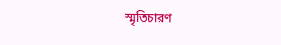স্মৃতিচারণ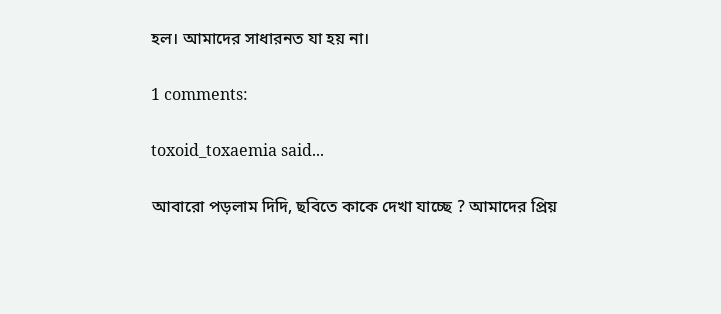হল। আমাদের সাধারনত যা হয় না।

1 comments:

toxoid_toxaemia said...

আবারো পড়লাম দিদি, ছবিতে কাকে দেখা যাচ্ছে ? আমাদের প্রিয়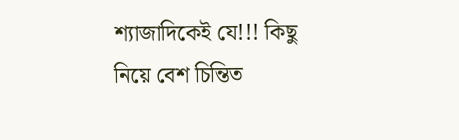শ্যাজাদিকেই যে!!! কিছু নিয়ে বেশ চিন্তিত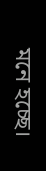মনে হচ্ছে।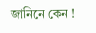জানিনে কেন !